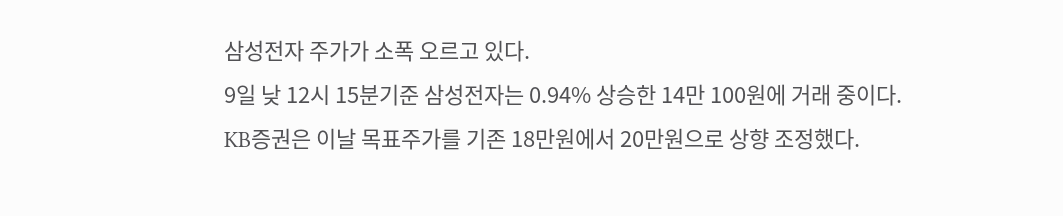삼성전자 주가가 소폭 오르고 있다.
9일 낮 12시 15분기준 삼성전자는 0.94% 상승한 14만 100원에 거래 중이다.
KB증권은 이날 목표주가를 기존 18만원에서 20만원으로 상향 조정했다.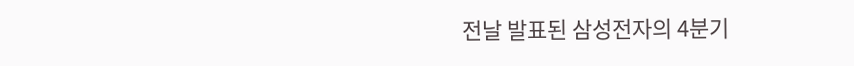전날 발표된 삼성전자의 4분기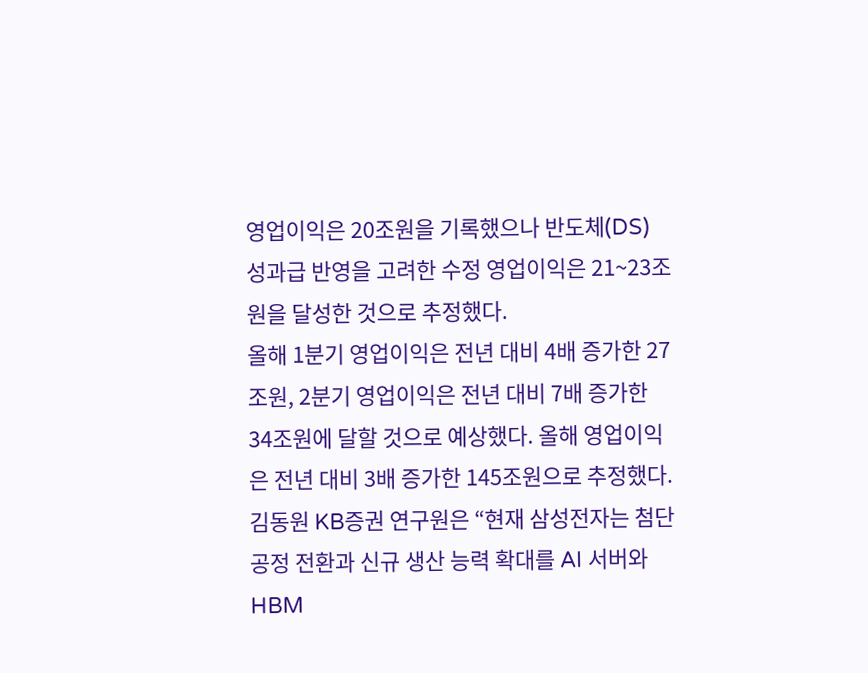영업이익은 20조원을 기록했으나 반도체(DS) 성과급 반영을 고려한 수정 영업이익은 21~23조원을 달성한 것으로 추정했다.
올해 1분기 영업이익은 전년 대비 4배 증가한 27조원, 2분기 영업이익은 전년 대비 7배 증가한 34조원에 달할 것으로 예상했다. 올해 영업이익은 전년 대비 3배 증가한 145조원으로 추정했다.
김동원 KB증권 연구원은 “현재 삼성전자는 첨단 공정 전환과 신규 생산 능력 확대를 AI 서버와 HBM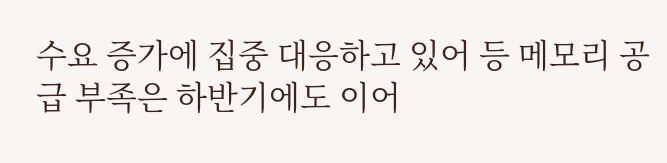수요 증가에 집중 대응하고 있어 등 메모리 공급 부족은 하반기에도 이어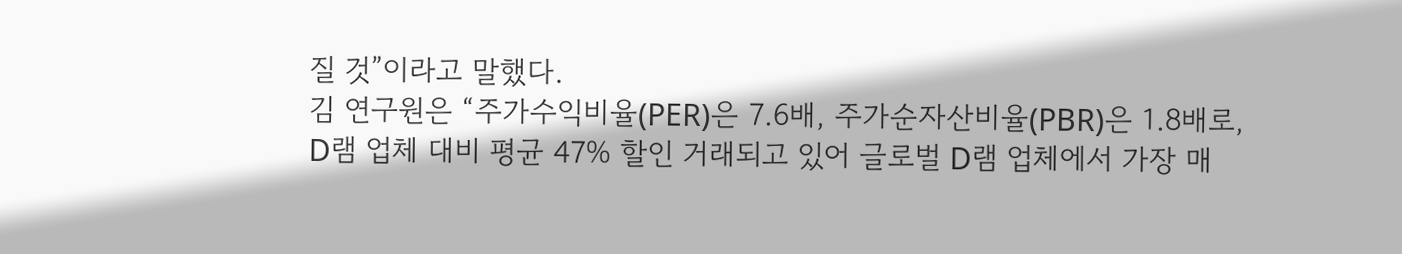질 것”이라고 말했다.
김 연구원은 “주가수익비율(PER)은 7.6배, 주가순자산비율(PBR)은 1.8배로, D램 업체 대비 평균 47% 할인 거래되고 있어 글로벌 D램 업체에서 가장 매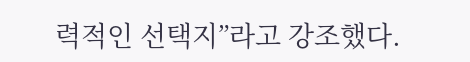력적인 선택지”라고 강조했다.